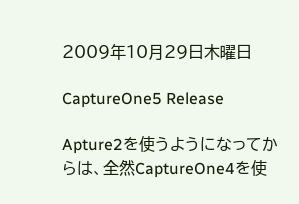2009年10月29日木曜日

CaptureOne5 Release

Apture2を使うようになってからは、全然CaptureOne4を使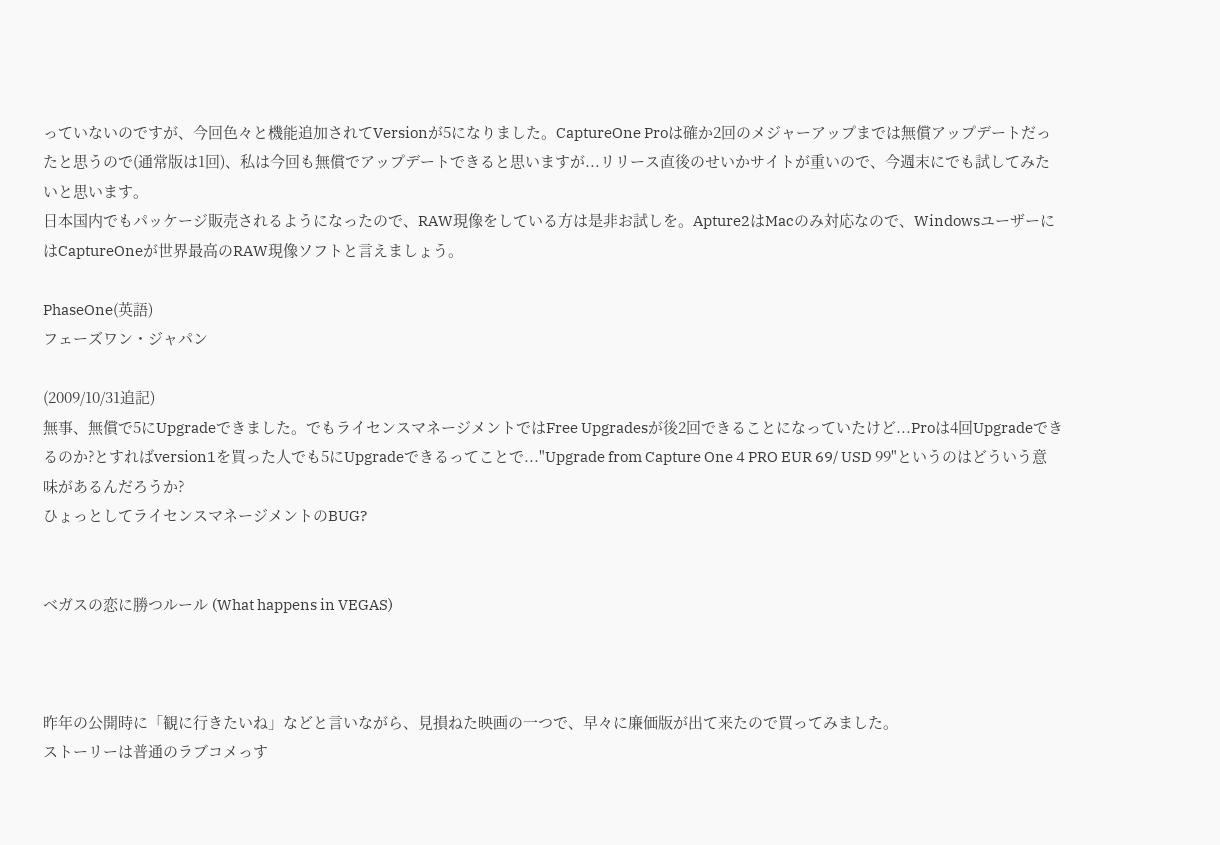っていないのですが、今回色々と機能追加されてVersionが5になりました。CaptureOne Proは確か2回のメジャーアップまでは無償アップデートだったと思うので(通常版は1回)、私は今回も無償でアップデートできると思いますが...リリース直後のせいかサイトが重いので、今週末にでも試してみたいと思います。
日本国内でもパッケージ販売されるようになったので、RAW現像をしている方は是非お試しを。Apture2はMacのみ対応なので、WindowsユーザーにはCaptureOneが世界最高のRAW現像ソフトと言えましょう。

PhaseOne(英語)
フェーズワン・ジャパン

(2009/10/31追記)
無事、無償で5にUpgradeできました。でもライセンスマネージメントではFree Upgradesが後2回できることになっていたけど...Proは4回Upgradeできるのか?とすればversion1を買った人でも5にUpgradeできるってことで..."Upgrade from Capture One 4 PRO EUR 69/ USD 99"というのはどういう意味があるんだろうか?
ひょっとしてライセンスマネージメントのBUG?


ベガスの恋に勝つルール (What happens in VEGAS)



昨年の公開時に「観に行きたいね」などと言いながら、見損ねた映画の一つで、早々に廉価版が出て来たので買ってみました。
ストーリーは普通のラブコメっす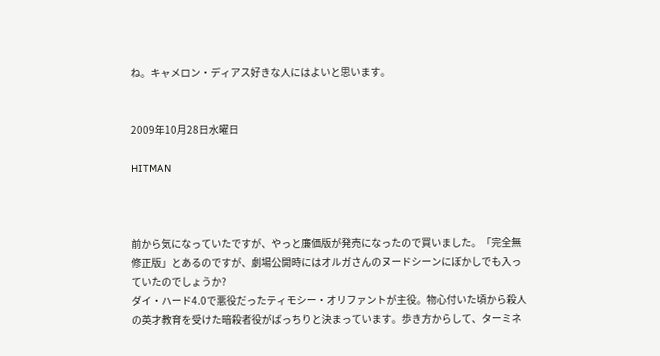ね。キャメロン・ディアス好きな人にはよいと思います。


2009年10月28日水曜日

HITMAN



前から気になっていたですが、やっと廉価版が発売になったので買いました。「完全無修正版」とあるのですが、劇場公開時にはオルガさんのヌードシーンにぼかしでも入っていたのでしょうか?
ダイ・ハード4.0で悪役だったティモシー・オリファントが主役。物心付いた頃から殺人の英才教育を受けた暗殺者役がばっちりと決まっています。歩き方からして、ターミネ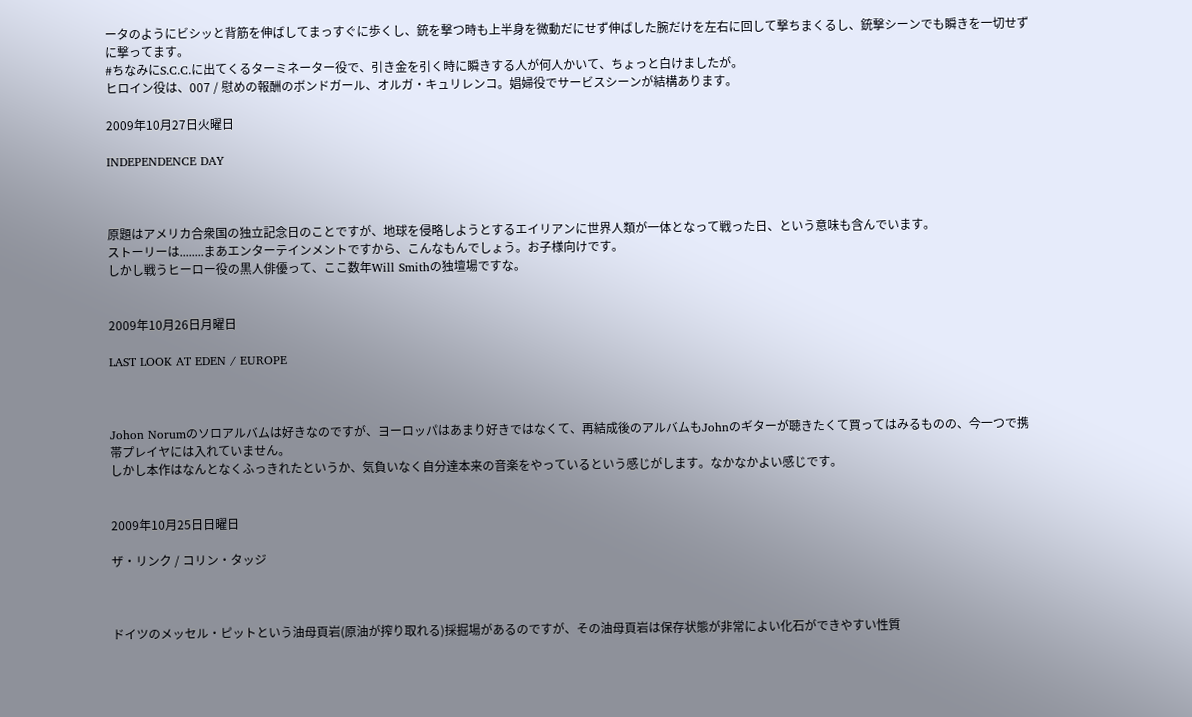ータのようにビシッと背筋を伸ばしてまっすぐに歩くし、銃を撃つ時も上半身を微動だにせず伸ばした腕だけを左右に回して撃ちまくるし、銃撃シーンでも瞬きを一切せずに撃ってます。
#ちなみにS.C.C.に出てくるターミネーター役で、引き金を引く時に瞬きする人が何人かいて、ちょっと白けましたが。
ヒロイン役は、007 / 慰めの報酬のボンドガール、オルガ・キュリレンコ。娼婦役でサービスシーンが結構あります。

2009年10月27日火曜日

INDEPENDENCE DAY



原題はアメリカ合衆国の独立記念日のことですが、地球を侵略しようとするエイリアンに世界人類が一体となって戦った日、という意味も含んでいます。
ストーリーは........まあエンターテインメントですから、こんなもんでしょう。お子様向けです。
しかし戦うヒーロー役の黒人俳優って、ここ数年Will Smithの独壇場ですな。


2009年10月26日月曜日

LAST LOOK AT EDEN / EUROPE



Johon Norumのソロアルバムは好きなのですが、ヨーロッパはあまり好きではなくて、再結成後のアルバムもJohnのギターが聴きたくて買ってはみるものの、今一つで携帯プレイヤには入れていません。
しかし本作はなんとなくふっきれたというか、気負いなく自分達本来の音楽をやっているという感じがします。なかなかよい感じです。


2009年10月25日日曜日

ザ・リンク / コリン・タッジ



ドイツのメッセル・ピットという油母頁岩(原油が搾り取れる)採掘場があるのですが、その油母頁岩は保存状態が非常によい化石ができやすい性質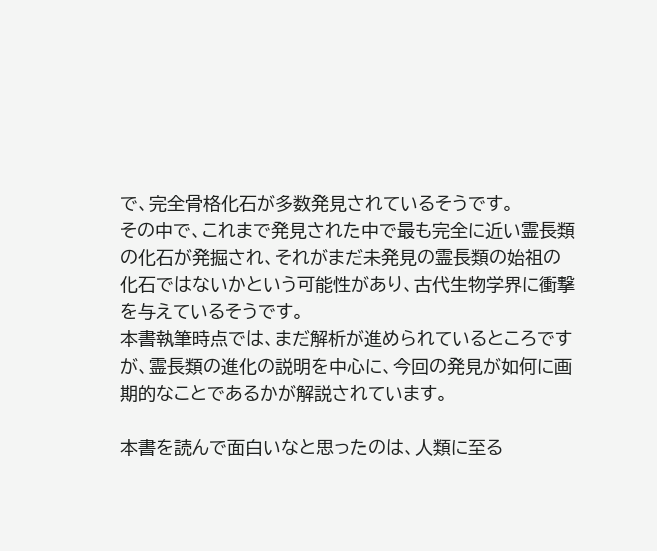で、完全骨格化石が多数発見されているそうです。
その中で、これまで発見された中で最も完全に近い霊長類の化石が発掘され、それがまだ未発見の霊長類の始祖の化石ではないかという可能性があり、古代生物学界に衝撃を与えているそうです。
本書執筆時点では、まだ解析が進められているところですが、霊長類の進化の説明を中心に、今回の発見が如何に画期的なことであるかが解説されています。

本書を読んで面白いなと思ったのは、人類に至る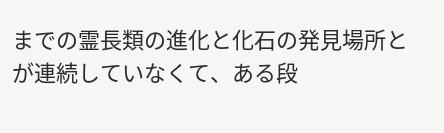までの霊長類の進化と化石の発見場所とが連続していなくて、ある段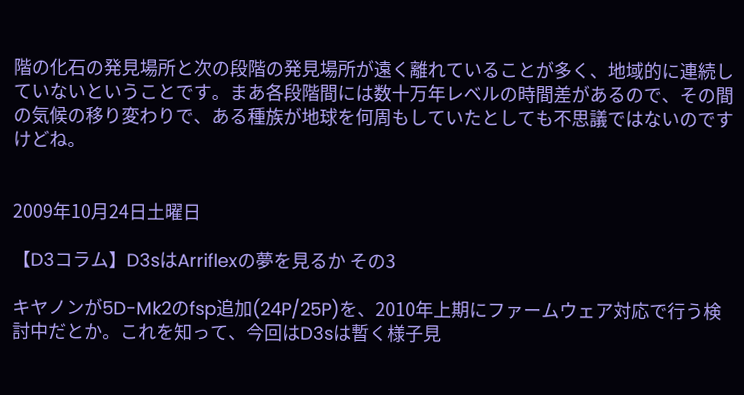階の化石の発見場所と次の段階の発見場所が遠く離れていることが多く、地域的に連続していないということです。まあ各段階間には数十万年レベルの時間差があるので、その間の気候の移り変わりで、ある種族が地球を何周もしていたとしても不思議ではないのですけどね。


2009年10月24日土曜日

【D3コラム】D3sはArriflexの夢を見るか その3

キヤノンが5D-Mk2のfsp追加(24P/25P)を、2010年上期にファームウェア対応で行う検討中だとか。これを知って、今回はD3sは暫く様子見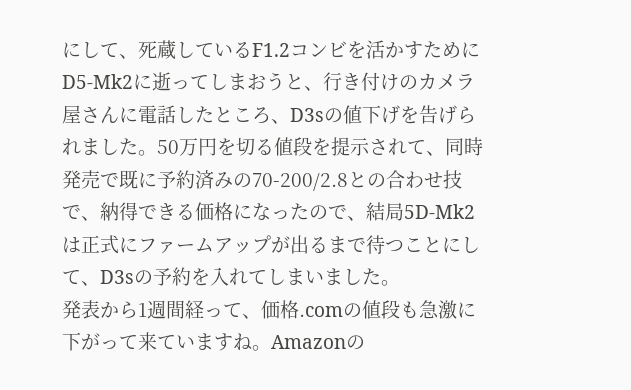にして、死蔵しているF1.2コンビを活かすためにD5-Mk2に逝ってしまおうと、行き付けのカメラ屋さんに電話したところ、D3sの値下げを告げられました。50万円を切る値段を提示されて、同時発売で既に予約済みの70-200/2.8との合わせ技で、納得できる価格になったので、結局5D-Mk2は正式にファームアップが出るまで待つことにして、D3sの予約を入れてしまいました。
発表から1週間経って、価格.comの値段も急激に下がって来ていますね。Amazonの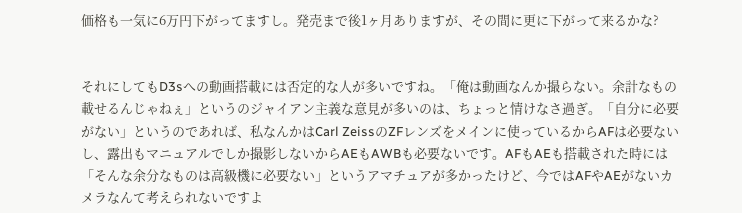価格も一気に6万円下がってますし。発売まで後1ヶ月ありますが、その間に更に下がって来るかな?


それにしてもD3sへの動画搭載には否定的な人が多いですね。「俺は動画なんか撮らない。余計なもの載せるんじゃねぇ」というのジャイアン主義な意見が多いのは、ちょっと情けなさ過ぎ。「自分に必要がない」というのであれば、私なんかはCarl ZeissのZFレンズをメインに使っているからAFは必要ないし、露出もマニュアルでしか撮影しないからAEもAWBも必要ないです。AFもAEも搭載された時には「そんな余分なものは高級機に必要ない」というアマチュアが多かったけど、今ではAFやAEがないカメラなんて考えられないですよ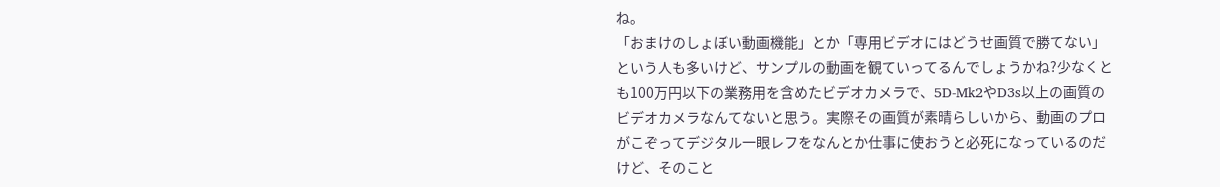ね。
「おまけのしょぼい動画機能」とか「専用ビデオにはどうせ画質で勝てない」という人も多いけど、サンプルの動画を観ていってるんでしょうかね?少なくとも100万円以下の業務用を含めたビデオカメラで、5D-Mk2やD3s以上の画質のビデオカメラなんてないと思う。実際その画質が素晴らしいから、動画のプロがこぞってデジタル一眼レフをなんとか仕事に使おうと必死になっているのだけど、そのこと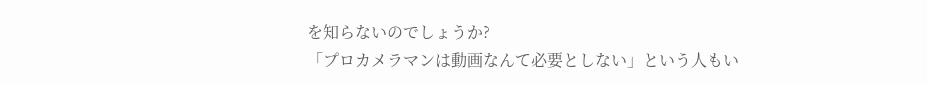を知らないのでしょうか?
「プロカメラマンは動画なんて必要としない」という人もい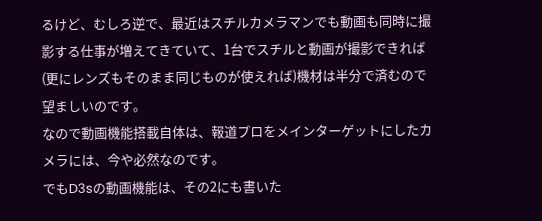るけど、むしろ逆で、最近はスチルカメラマンでも動画も同時に撮影する仕事が増えてきていて、1台でスチルと動画が撮影できれば(更にレンズもそのまま同じものが使えれば)機材は半分で済むので望ましいのです。
なので動画機能搭載自体は、報道プロをメインターゲットにしたカメラには、今や必然なのです。
でもD3sの動画機能は、その2にも書いた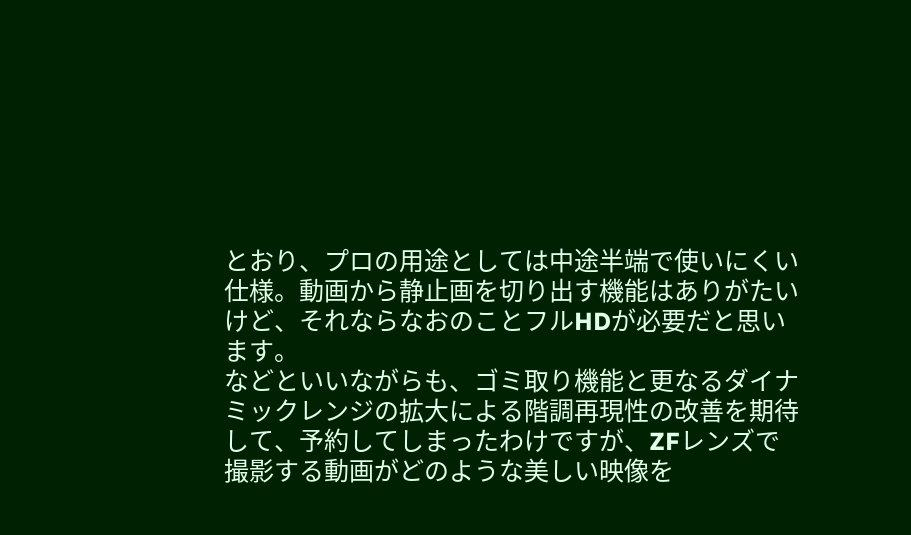とおり、プロの用途としては中途半端で使いにくい仕様。動画から静止画を切り出す機能はありがたいけど、それならなおのことフルHDが必要だと思います。
などといいながらも、ゴミ取り機能と更なるダイナミックレンジの拡大による階調再現性の改善を期待して、予約してしまったわけですが、ZFレンズで撮影する動画がどのような美しい映像を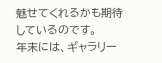魅せてくれるかも期待しているのです。
年末には、ギャラリー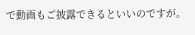で動画もご披露できるといいのですが。